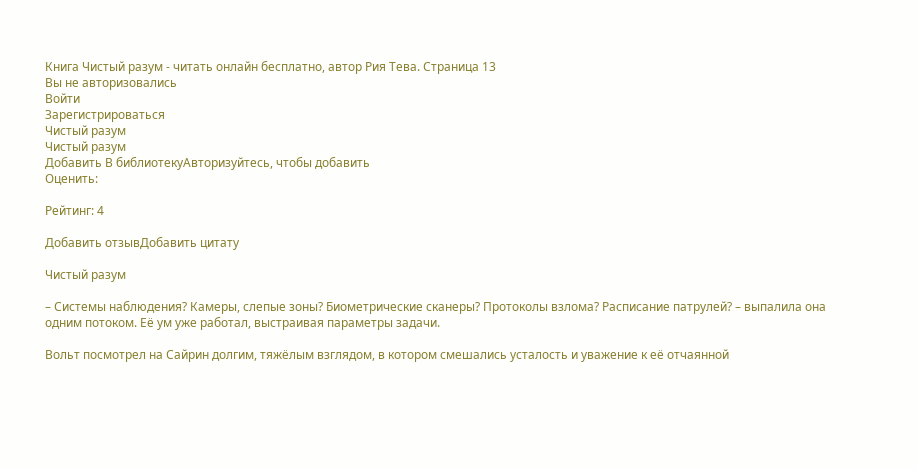Книга Чистый разум - читать онлайн бесплатно, автор Рия Тева. Cтраница 13
Вы не авторизовались
Войти
Зарегистрироваться
Чистый разум
Чистый разум
Добавить В библиотекуАвторизуйтесь, чтобы добавить
Оценить:

Рейтинг: 4

Добавить отзывДобавить цитату

Чистый разум

– Системы наблюдения? Камеры, слепые зоны? Биометрические сканеры? Протоколы взлома? Расписание патрулей? – выпалила она одним потоком. Её ум уже работал, выстраивая параметры задачи.

Вольт посмотрел на Сайрин долгим, тяжёлым взглядом, в котором смешались усталость и уважение к её отчаянной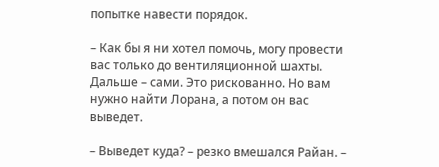попытке навести порядок.

– Как бы я ни хотел помочь, могу провести вас только до вентиляционной шахты. Дальше – сами. Это рискованно. Но вам нужно найти Лорана, а потом он вас выведет.

– Выведет куда? – резко вмешался Райан. –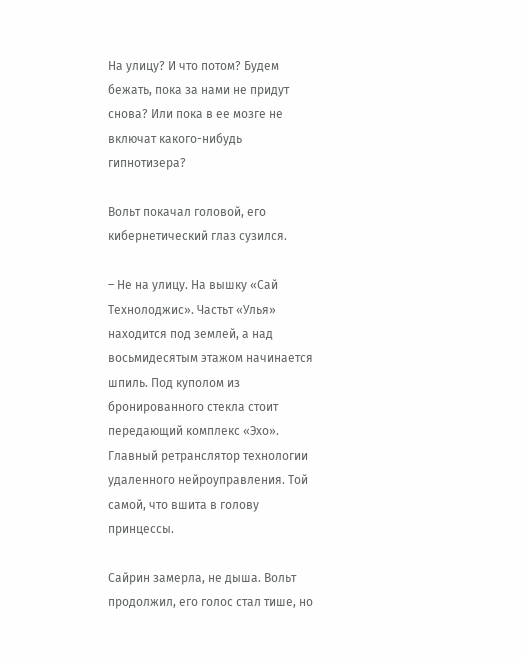На улицу? И что потом? Будем бежать, пока за нами не придут снова? Или пока в ее мозге не включат какого-нибудь гипнотизера?

Вольт покачал головой, его кибернетический глаз сузился.

– Не на улицу. На вышку «Сай Технолоджис». Частьт «Улья» находится под землей, а над восьмидесятым этажом начинается шпиль. Под куполом из бронированного стекла стоит передающий комплекс «Эхо». Главный ретранслятор технологии удаленного нейроуправления. Той самой, что вшита в голову принцессы.

Сайрин замерла, не дыша. Вольт продолжил, его голос стал тише, но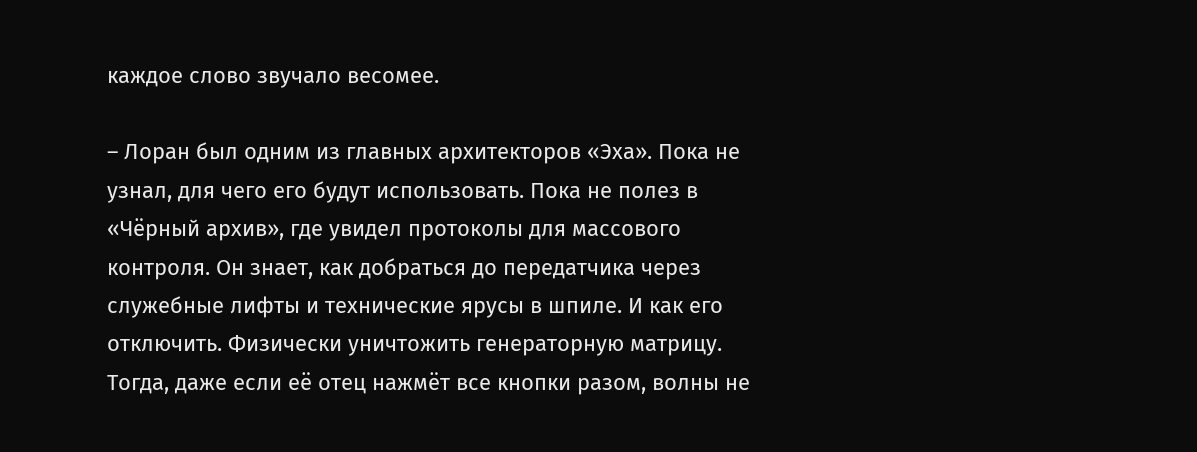каждое слово звучало весомее.

– Лоран был одним из главных архитекторов «Эха». Пока не узнал, для чего его будут использовать. Пока не полез в «Чёрный архив», где увидел протоколы для массового контроля. Он знает, как добраться до передатчика через служебные лифты и технические ярусы в шпиле. И как его отключить. Физически уничтожить генераторную матрицу. Тогда, даже если её отец нажмёт все кнопки разом, волны не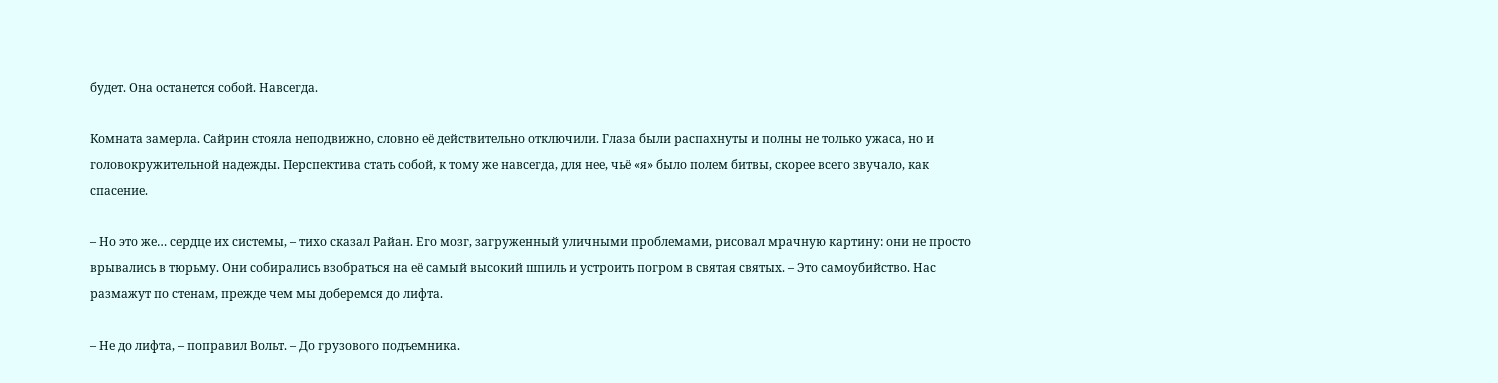будет. Она останется собой. Навсегда.

Комната замерла. Сайрин стояла неподвижно, словно её действительно отключили. Глаза были распахнуты и полны не только ужаса, но и головокружительной надежды. Перспектива стать собой, к тому же навсегда, для нее, чьё «я» было полем битвы, скорее всего звучало, как спасение.

– Но это же… сердце их системы, – тихо сказал Райан. Его мозг, загруженный уличными проблемами, рисовал мрачную картину: они не просто врывались в тюрьму. Они собирались взобраться на её самый высокий шпиль и устроить погром в святая святых. – Это самоубийство. Нас размажут по стенам, прежде чем мы доберемся до лифта.

– Не до лифта, – поправил Вольт. – До грузового подъемника.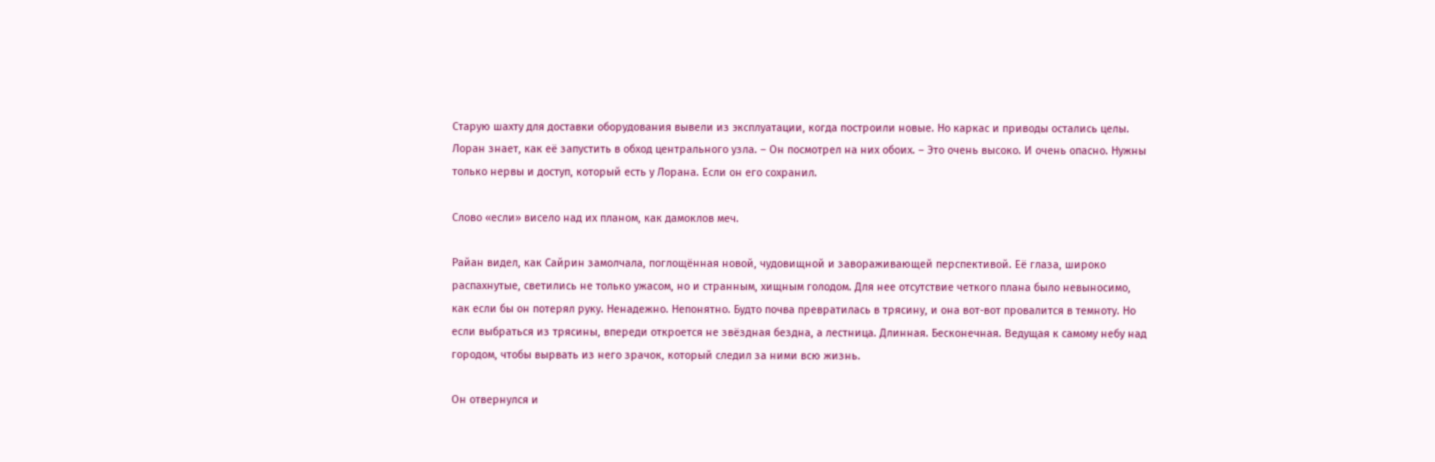Старую шахту для доставки оборудования вывели из эксплуатации, когда построили новые. Но каркас и приводы остались целы. Лоран знает, как её запустить в обход центрального узла. – Он посмотрел на них обоих. – Это очень высоко. И очень опасно. Нужны только нервы и доступ, который есть у Лорана. Если он его сохранил.

Слово «если» висело над их планом, как дамоклов меч.

Райан видел, как Сайрин замолчала, поглощённая новой, чудовищной и завораживающей перспективой. Её глаза, широко распахнутые, светились не только ужасом, но и странным, хищным голодом. Для нее отсутствие четкого плана было невыносимо, как если бы он потерял руку. Ненадежно. Непонятно. Будто почва превратилась в трясину, и она вот-вот провалится в темноту. Но если выбраться из трясины, впереди откроется не звёздная бездна, а лестница. Длинная. Бесконечная. Ведущая к самому небу над городом, чтобы вырвать из него зрачок, который следил за ними всю жизнь.

Он отвернулся и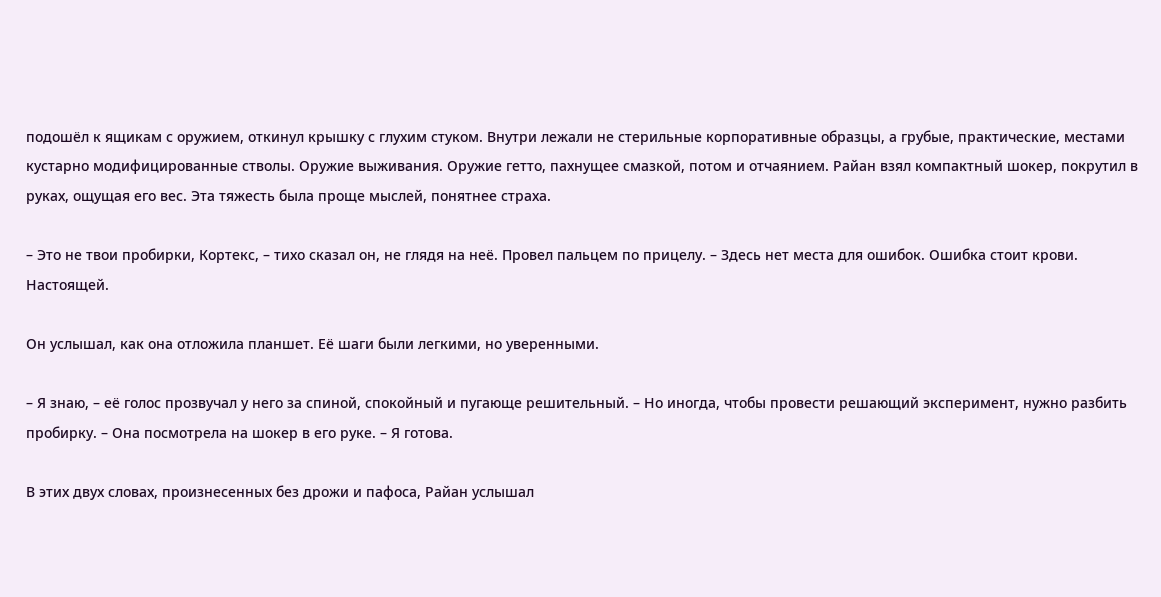подошёл к ящикам с оружием, откинул крышку с глухим стуком. Внутри лежали не стерильные корпоративные образцы, а грубые, практические, местами кустарно модифицированные стволы. Оружие выживания. Оружие гетто, пахнущее смазкой, потом и отчаянием. Райан взял компактный шокер, покрутил в руках, ощущая его вес. Эта тяжесть была проще мыслей, понятнее страха.

– Это не твои пробирки, Кортекс, – тихо сказал он, не глядя на неё. Провел пальцем по прицелу. – Здесь нет места для ошибок. Ошибка стоит крови. Настоящей.

Он услышал, как она отложила планшет. Её шаги были легкими, но уверенными.

– Я знаю, – её голос прозвучал у него за спиной, спокойный и пугающе решительный. – Но иногда, чтобы провести решающий эксперимент, нужно разбить пробирку. – Она посмотрела на шокер в его руке. – Я готова.

В этих двух словах, произнесенных без дрожи и пафоса, Райан услышал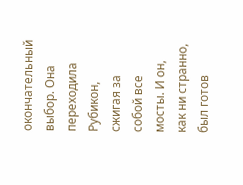окончательный выбор. Она переходила Рубикон, сжигая за собой все мосты. И он, как ни странно, был готов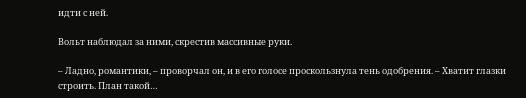идти с ней.

Вольт наблюдал за ними, скрестив массивные руки.

– Ладно, романтики, – проворчал он, и в его голосе проскользнула тень одобрения. – Хватит глазки строить. План такой…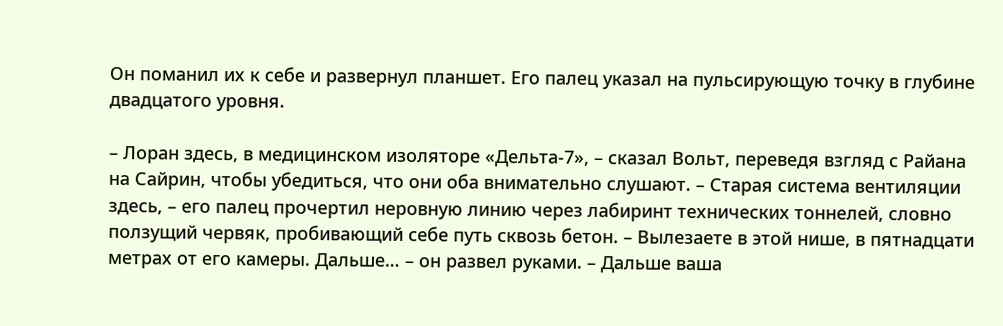Он поманил их к себе и развернул планшет. Его палец указал на пульсирующую точку в глубине двадцатого уровня.

– Лоран здесь, в медицинском изоляторе «Дельта-7», – сказал Вольт, переведя взгляд с Райана на Сайрин, чтобы убедиться, что они оба внимательно слушают. – Старая система вентиляции здесь, – его палец прочертил неровную линию через лабиринт технических тоннелей, словно ползущий червяк, пробивающий себе путь сквозь бетон. – Вылезаете в этой нише, в пятнадцати метрах от его камеры. Дальше… – он развел руками. – Дальше ваша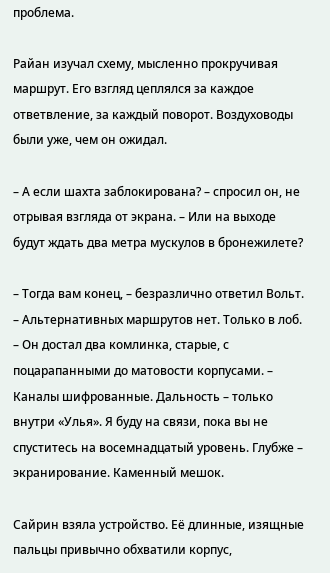проблема.

Райан изучал схему, мысленно прокручивая маршрут. Его взгляд цеплялся за каждое ответвление, за каждый поворот. Воздуховоды были уже, чем он ожидал.

– А если шахта заблокирована? – спросил он, не отрывая взгляда от экрана. – Или на выходе будут ждать два метра мускулов в бронежилете?

– Тогда вам конец, – безразлично ответил Вольт. – Альтернативных маршрутов нет. Только в лоб. – Он достал два комлинка, старые, с поцарапанными до матовости корпусами. – Каналы шифрованные. Дальность – только внутри «Улья». Я буду на связи, пока вы не спуститесь на восемнадцатый уровень. Глубже – экранирование. Каменный мешок.

Сайрин взяла устройство. Её длинные, изящные пальцы привычно обхватили корпус,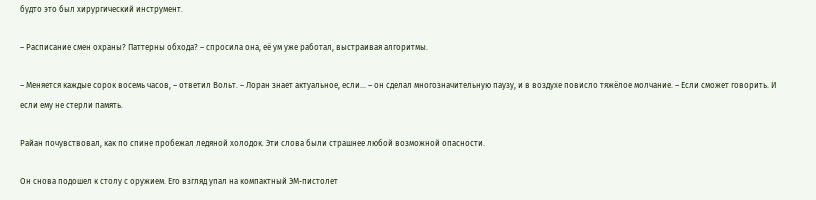будто это был хирургический инструмент.

– Расписание смен охраны? Паттерны обхода? – спросила она, её ум уже работал, выстраивая алгоритмы.

– Меняется каждые сорок восемь часов, – ответил Вольт. – Лоран знает актуальное, если… – он сделал многозначительную паузу, и в воздухе повисло тяжёлое молчание. – Если сможет говорить. И если ему не стерли память.

Райан почувствовал, как по спине пробежал ледяной холодок. Эти слова были страшнее любой возможной опасности.

Он снова подошел к столу с оружием. Его взгляд упал на компактный ЭМ-пистолет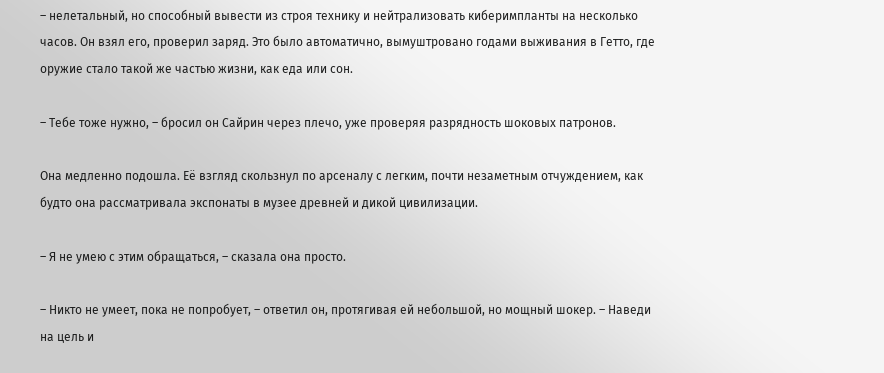– нелетальный, но способный вывести из строя технику и нейтрализовать киберимпланты на несколько часов. Он взял его, проверил заряд. Это было автоматично, вымуштровано годами выживания в Гетто, где оружие стало такой же частью жизни, как еда или сон.

– Тебе тоже нужно, – бросил он Сайрин через плечо, уже проверяя разрядность шоковых патронов.

Она медленно подошла. Её взгляд скользнул по арсеналу с легким, почти незаметным отчуждением, как будто она рассматривала экспонаты в музее древней и дикой цивилизации.

– Я не умею с этим обращаться, – сказала она просто.

– Никто не умеет, пока не попробует, – ответил он, протягивая ей небольшой, но мощный шокер. – Наведи на цель и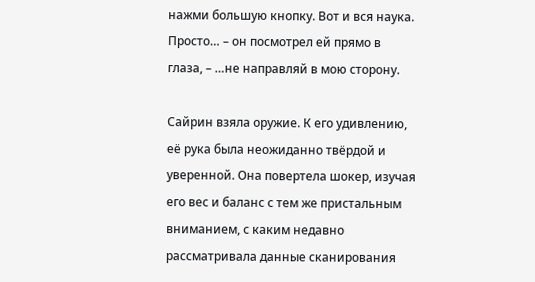нажми большую кнопку. Вот и вся наука. Просто… – он посмотрел ей прямо в глаза, – …не направляй в мою сторону.

Сайрин взяла оружие. К его удивлению, её рука была неожиданно твёрдой и уверенной. Она повертела шокер, изучая его вес и баланс с тем же пристальным вниманием, с каким недавно рассматривала данные сканирования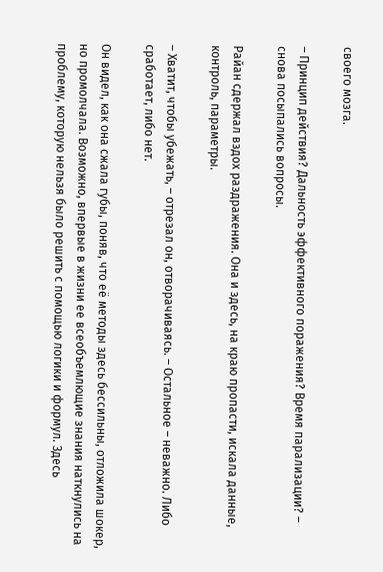своего мозга.

– Принцип действия? Дальность эффективного поражения? Время парализации? – снова посыпались вопросы.

Райан сдержал вздох раздражения. Она и здесь, на краю пропасти, искала данные, контроль, параметры.

– Хватит, чтобы убежать, – отрезал он, отворачиваясь. – Остальное – неважно. Либо сработает, либо нет.

Он видел, как она сжала губы, поняв, что её методы здесь бессильны, отложила шокер, но промолчала. Возможно, впервые в жизни ее всеобъемлющие знания наткнулись на проблему, которую нельзя было решить с помощью логики и формул. Здесь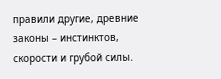правили другие, древние законы – инстинктов, скорости и грубой силы.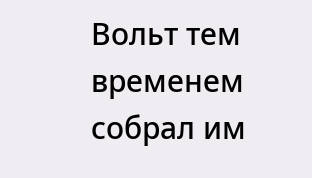Вольт тем временем собрал им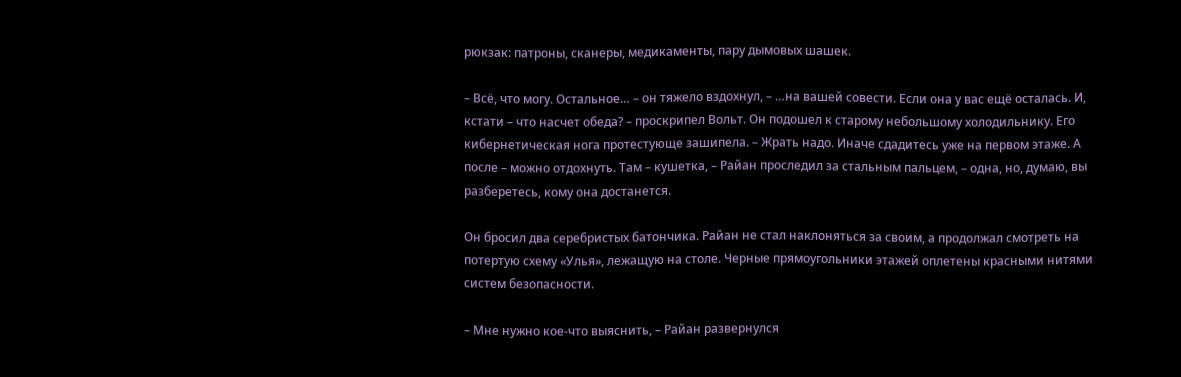рюкзак: патроны, сканеры, медикаменты, пару дымовых шашек.

– Всё, что могу. Остальное… – он тяжело вздохнул, – …на вашей совести. Если она у вас ещё осталась. И, кстати – что насчет обеда? – проскрипел Вольт. Он подошел к старому небольшому холодильнику. Его кибернетическая нога протестующе зашипела. – Жрать надо. Иначе сдадитесь уже на первом этаже. А после – можно отдохнуть. Там – кушетка, – Райан проследил за стальным пальцем, – одна, но, думаю, вы разберетесь, кому она достанется.

Он бросил два серебристых батончика. Райан не стал наклоняться за своим, а продолжал смотреть на потертую схему «Улья», лежащую на столе. Черные прямоугольники этажей оплетены красными нитями систем безопасности.

– Мне нужно кое-что выяснить, – Райан развернулся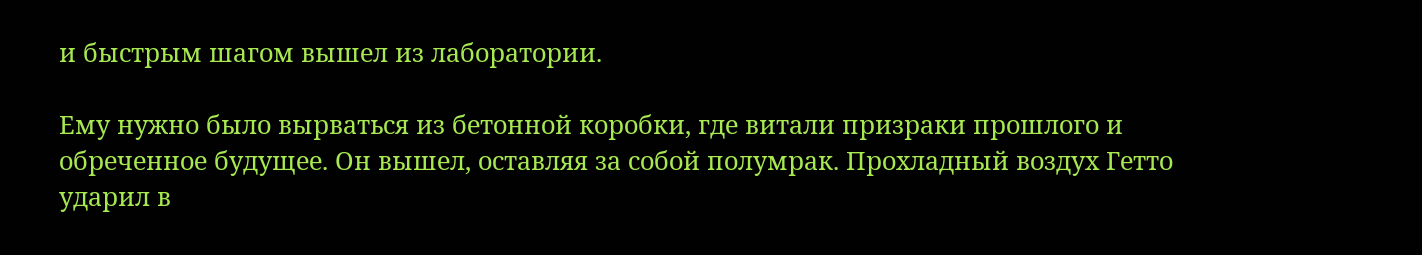и быстрым шагом вышел из лаборатории.

Ему нужно было вырваться из бетонной коробки, где витали призраки прошлого и обреченное будущее. Он вышел, оставляя за собой полумрак. Прохладный воздух Гетто ударил в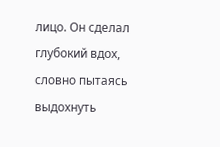лицо. Он сделал глубокий вдох, словно пытаясь выдохнуть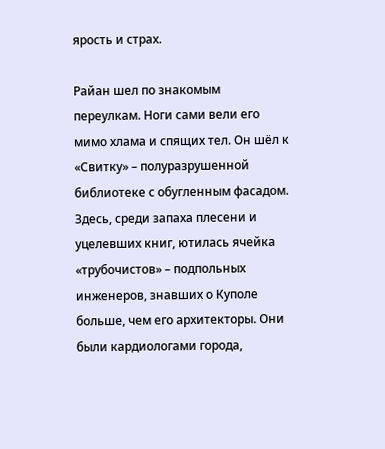ярость и страх.

Райан шел по знакомым переулкам. Ноги сами вели его мимо хлама и спящих тел. Он шёл к «Свитку» – полуразрушенной библиотеке с обугленным фасадом. Здесь, среди запаха плесени и уцелевших книг, ютилась ячейка «трубочистов» – подпольных инженеров, знавших о Куполе больше, чем его архитекторы. Они были кардиологами города,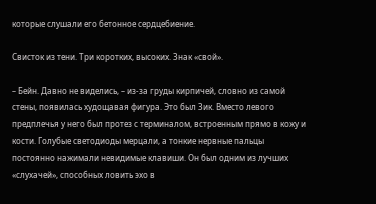которые слушали его бетонное сердцебиение.

Свисток из тени. Три коротких, высоких. Знак «свой».

– Бейн. Давно не виделись, – из-за груды кирпичей, словно из самой стены, появилась худощавая фигура. Это был Зик. Вместо левого предплечья у него был протез с терминалом, встроенным прямо в кожу и кости. Голубые светодиоды мерцали, а тонкие нервные пальцы постоянно нажимали невидимые клавиши. Он был одним из лучших «слухачей», способных ловить эхо в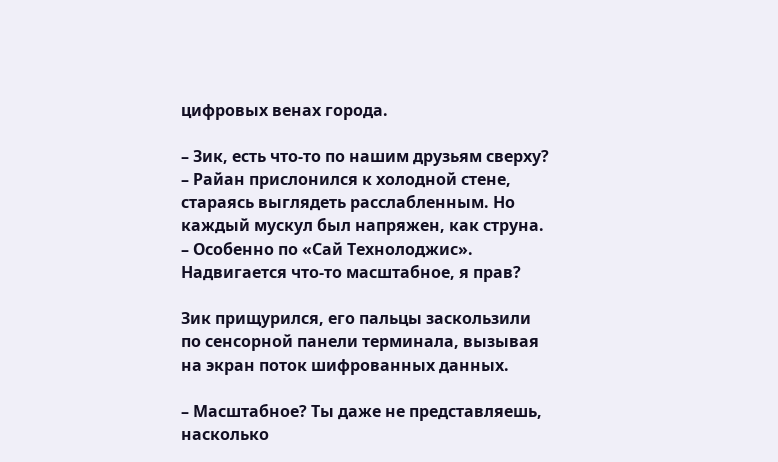цифровых венах города.

– Зик, есть что-то по нашим друзьям сверху? – Райан прислонился к холодной стене, стараясь выглядеть расслабленным. Но каждый мускул был напряжен, как струна. – Особенно по «Сай Технолоджис». Надвигается что-то масштабное, я прав?

Зик прищурился, его пальцы заскользили по сенсорной панели терминала, вызывая на экран поток шифрованных данных.

– Масштабное? Ты даже не представляешь, насколько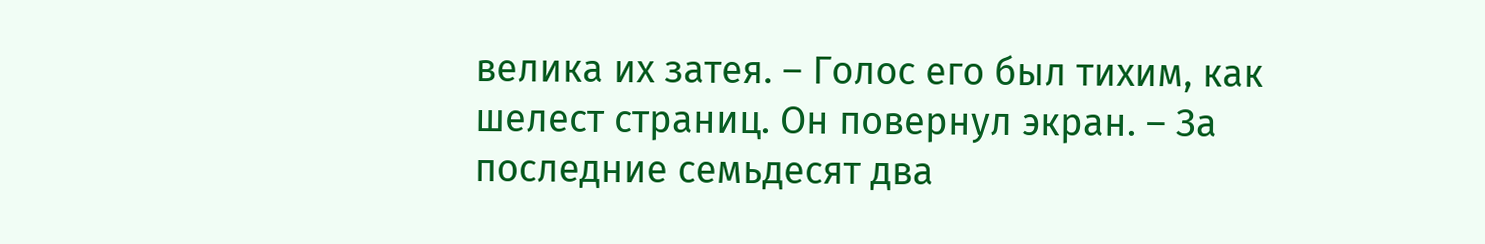велика их затея. – Голос его был тихим, как шелест страниц. Он повернул экран. – За последние семьдесят два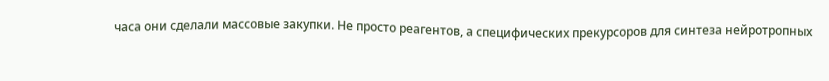часа они сделали массовые закупки. Не просто реагентов, а специфических прекурсоров для синтеза нейротропных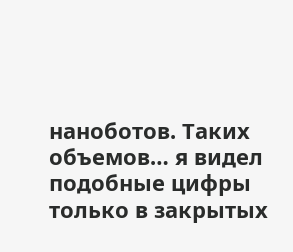наноботов. Таких объемов… я видел подобные цифры только в закрытых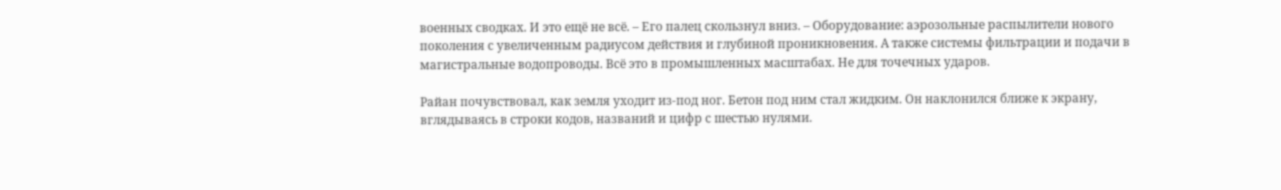военных сводках. И это ещё не всё. – Его палец скользнул вниз. – Оборудование: аэрозольные распылители нового поколения с увеличенным радиусом действия и глубиной проникновения. А также системы фильтрации и подачи в магистральные водопроводы. Всё это в промышленных масштабах. Не для точечных ударов.

Райан почувствовал, как земля уходит из-под ног. Бетон под ним стал жидким. Он наклонился ближе к экрану, вглядываясь в строки кодов, названий и цифр с шестью нулями.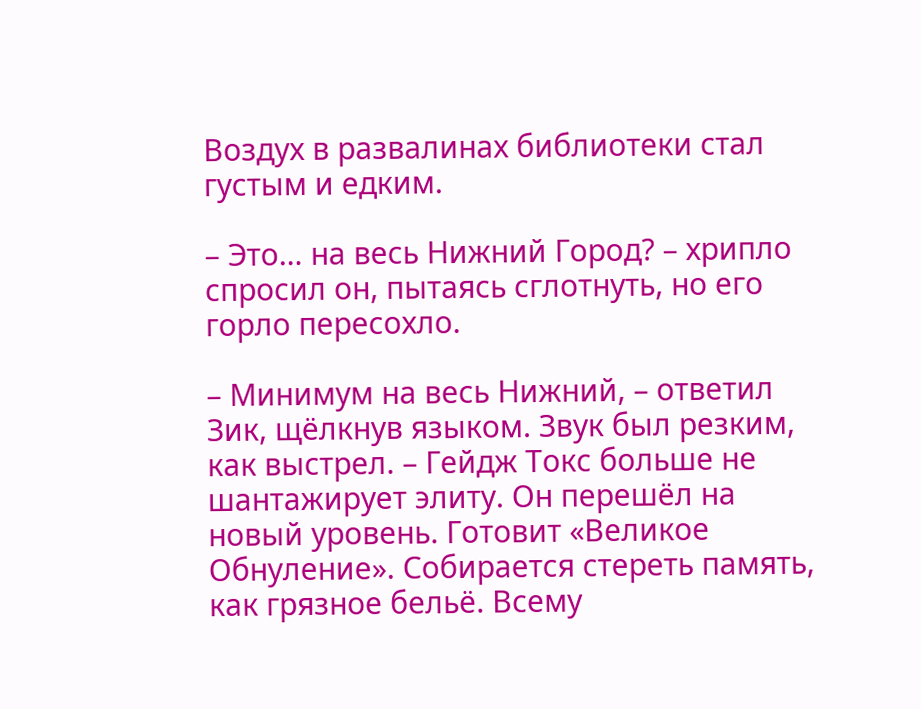Воздух в развалинах библиотеки стал густым и едким.

– Это… на весь Нижний Город? – хрипло спросил он, пытаясь сглотнуть, но его горло пересохло.

– Минимум на весь Нижний, – ответил Зик, щёлкнув языком. Звук был резким, как выстрел. – Гейдж Токс больше не шантажирует элиту. Он перешёл на новый уровень. Готовит «Великое Обнуление». Собирается стереть память, как грязное бельё. Всему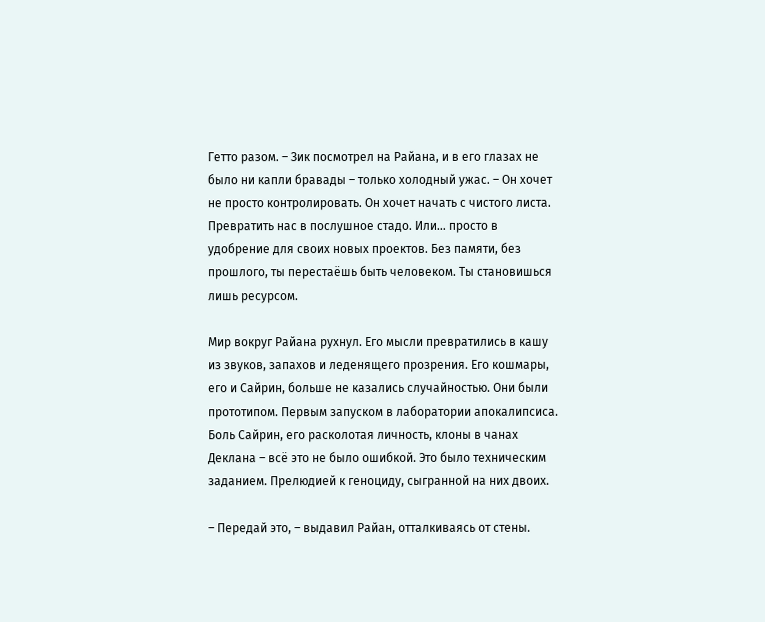Гетто разом. – Зик посмотрел на Райана, и в его глазах не было ни капли бравады – только холодный ужас. – Он хочет не просто контролировать. Он хочет начать с чистого листа. Превратить нас в послушное стадо. Или… просто в удобрение для своих новых проектов. Без памяти, без прошлого, ты перестаёшь быть человеком. Ты становишься лишь ресурсом.

Мир вокруг Райана рухнул. Его мысли превратились в кашу из звуков, запахов и леденящего прозрения. Его кошмары, его и Сайрин, больше не казались случайностью. Они были прототипом. Первым запуском в лаборатории апокалипсиса. Боль Сайрин, его расколотая личность, клоны в чанах Деклана – всё это не было ошибкой. Это было техническим заданием. Прелюдией к геноциду, сыгранной на них двоих.

– Передай это, – выдавил Райан, отталкиваясь от стены.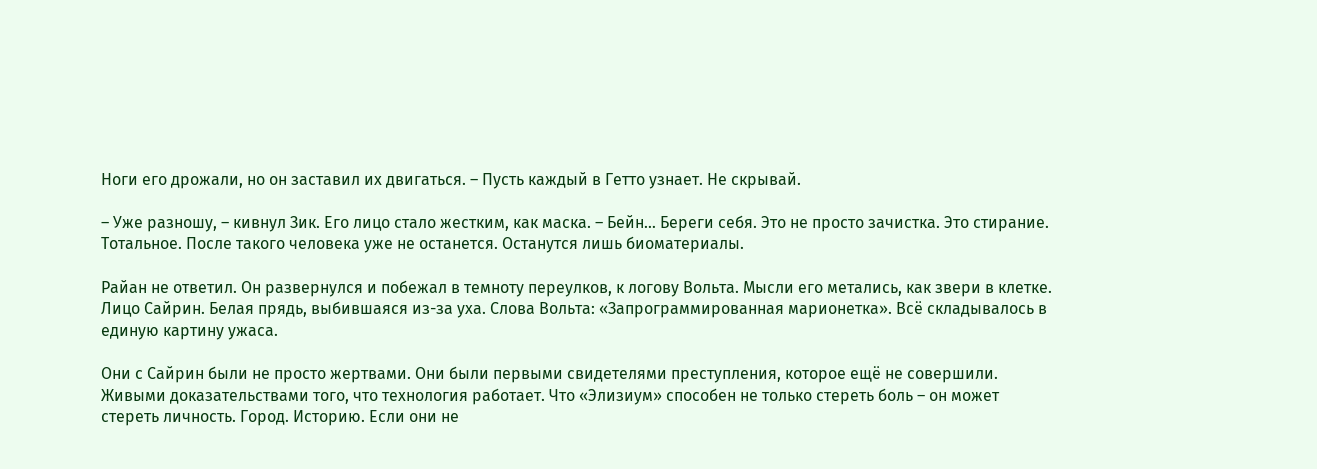Ноги его дрожали, но он заставил их двигаться. – Пусть каждый в Гетто узнает. Не скрывай.

– Уже разношу, – кивнул Зик. Его лицо стало жестким, как маска. – Бейн… Береги себя. Это не просто зачистка. Это стирание. Тотальное. После такого человека уже не останется. Останутся лишь биоматериалы.

Райан не ответил. Он развернулся и побежал в темноту переулков, к логову Вольта. Мысли его метались, как звери в клетке. Лицо Сайрин. Белая прядь, выбившаяся из-за уха. Слова Вольта: «Запрограммированная марионетка». Всё складывалось в единую картину ужаса.

Они с Сайрин были не просто жертвами. Они были первыми свидетелями преступления, которое ещё не совершили. Живыми доказательствами того, что технология работает. Что «Элизиум» способен не только стереть боль – он может стереть личность. Город. Историю. Если они не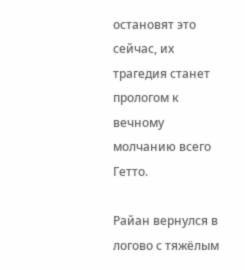остановят это сейчас, их трагедия станет прологом к вечному молчанию всего Гетто.

Райан вернулся в логово с тяжёлым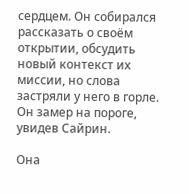сердцем. Он собирался рассказать о своём открытии, обсудить новый контекст их миссии, но слова застряли у него в горле. Он замер на пороге, увидев Сайрин.

Она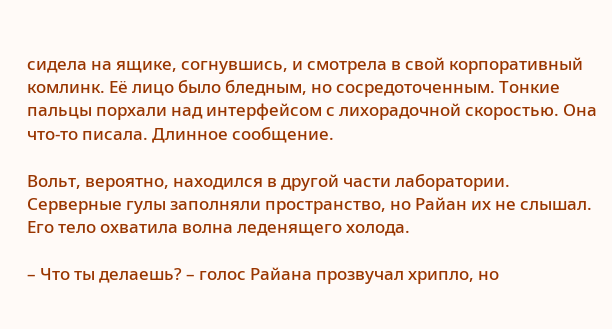сидела на ящике, согнувшись, и смотрела в свой корпоративный комлинк. Её лицо было бледным, но сосредоточенным. Тонкие пальцы порхали над интерфейсом с лихорадочной скоростью. Она что-то писала. Длинное сообщение.

Вольт, вероятно, находился в другой части лаборатории. Серверные гулы заполняли пространство, но Райан их не слышал. Его тело охватила волна леденящего холода.

– Что ты делаешь? – голос Райана прозвучал хрипло, но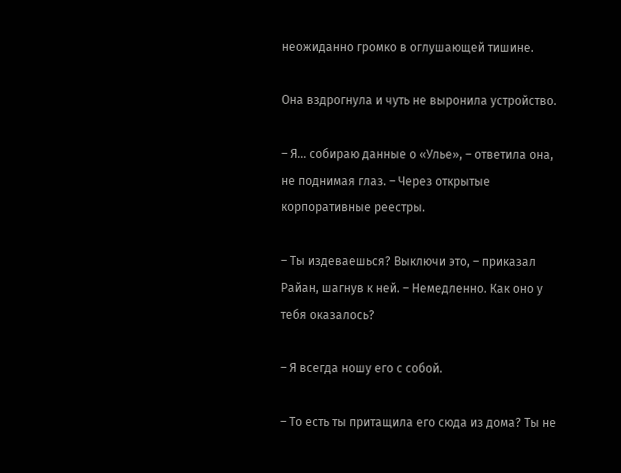неожиданно громко в оглушающей тишине.

Она вздрогнула и чуть не выронила устройство.

– Я… собираю данные о «Улье», – ответила она, не поднимая глаз. – Через открытые корпоративные реестры.

– Ты издеваешься? Выключи это, – приказал Райан, шагнув к ней. – Немедленно. Как оно у тебя оказалось?

– Я всегда ношу его с собой.

– То есть ты притащила его сюда из дома? Ты не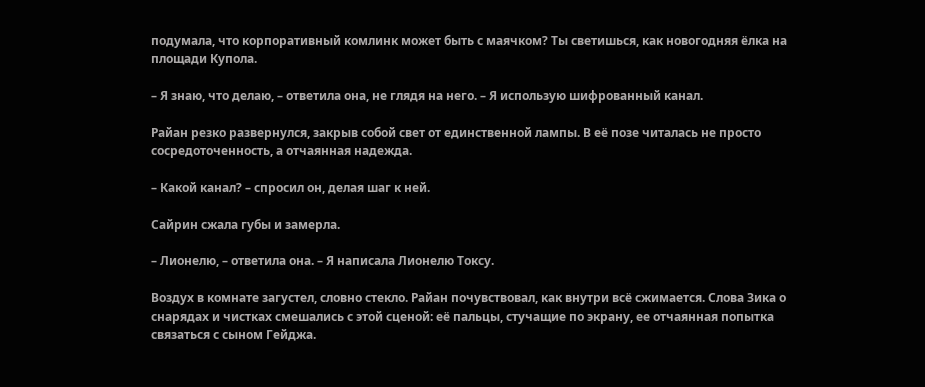подумала, что корпоративный комлинк может быть с маячком? Ты светишься, как новогодняя ёлка на площади Купола.

– Я знаю, что делаю, – ответила она, не глядя на него. – Я использую шифрованный канал.

Райан резко развернулся, закрыв собой свет от единственной лампы. В её позе читалась не просто сосредоточенность, а отчаянная надежда.

– Какой канал? – спросил он, делая шаг к ней.

Сайрин сжала губы и замерла.

– Лионелю, – ответила она. – Я написала Лионелю Токсу.

Воздух в комнате загустел, словно стекло. Райан почувствовал, как внутри всё сжимается. Слова Зика о снарядах и чистках смешались с этой сценой: её пальцы, стучащие по экрану, ее отчаянная попытка связаться с сыном Гейджа.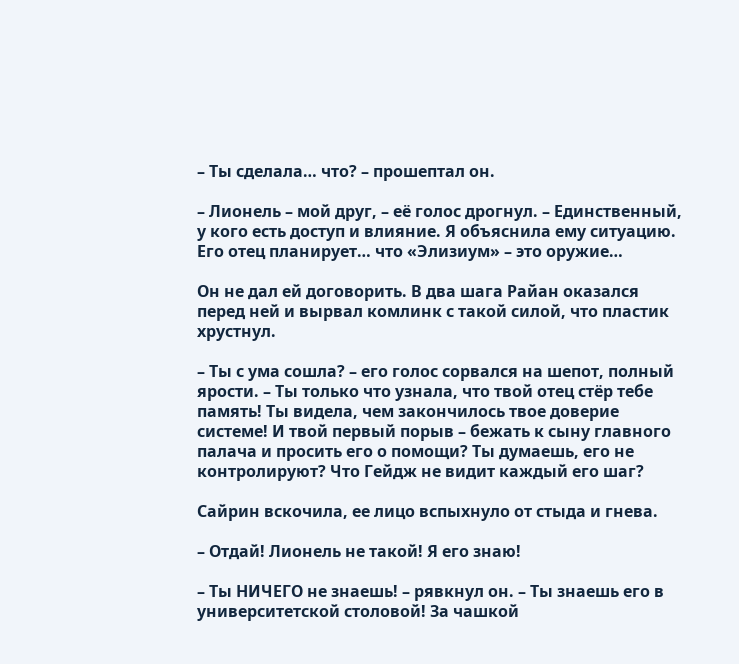– Ты сделала… что? – прошептал он.

– Лионель – мой друг, – её голос дрогнул. – Единственный, у кого есть доступ и влияние. Я объяснила ему ситуацию. Его отец планирует… что «Элизиум» – это оружие…

Он не дал ей договорить. В два шага Райан оказался перед ней и вырвал комлинк с такой силой, что пластик хрустнул.

– Ты с ума сошла? – его голос сорвался на шепот, полный ярости. – Ты только что узнала, что твой отец стёр тебе память! Ты видела, чем закончилось твое доверие системе! И твой первый порыв – бежать к сыну главного палача и просить его о помощи? Ты думаешь, его не контролируют? Что Гейдж не видит каждый его шаг?

Сайрин вскочила, ее лицо вспыхнуло от стыда и гнева.

– Отдай! Лионель не такой! Я его знаю!

– Ты НИЧЕГО не знаешь! – рявкнул он. – Ты знаешь его в университетской столовой! За чашкой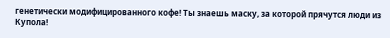генетически модифицированного кофе! Ты знаешь маску, за которой прячутся люди из Купола!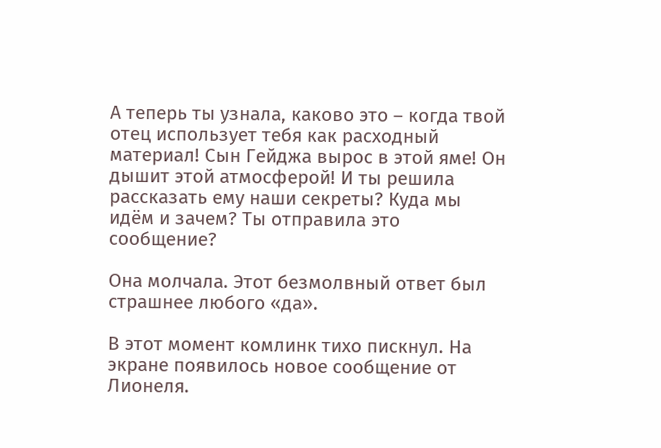А теперь ты узнала, каково это – когда твой отец использует тебя как расходный материал! Сын Гейджа вырос в этой яме! Он дышит этой атмосферой! И ты решила рассказать ему наши секреты? Куда мы идём и зачем? Ты отправила это сообщение?

Она молчала. Этот безмолвный ответ был страшнее любого «да».

В этот момент комлинк тихо пискнул. На экране появилось новое сообщение от Лионеля.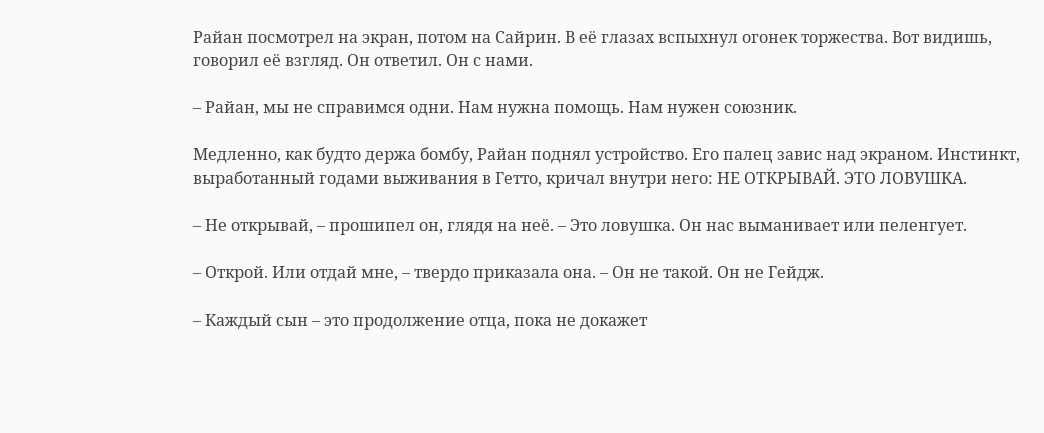Райан посмотрел на экран, потом на Сайрин. В её глазах вспыхнул огонек торжества. Вот видишь, говорил её взгляд. Он ответил. Он с нами.

– Райан, мы не справимся одни. Нам нужна помощь. Нам нужен союзник.

Медленно, как будто держа бомбу, Райан поднял устройство. Его палец завис над экраном. Инстинкт, выработанный годами выживания в Гетто, кричал внутри него: НЕ ОТКРЫВАЙ. ЭТО ЛОВУШКА.

– Не открывай, – прошипел он, глядя на неё. – Это ловушка. Он нас выманивает или пеленгует.

– Открой. Или отдай мне, – твердо приказала она. – Он не такой. Он не Гейдж.

– Каждый сын – это продолжение отца, пока не докажет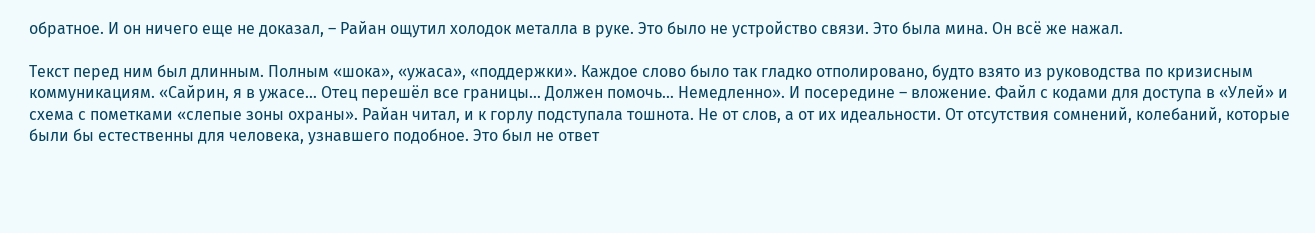обратное. И он ничего еще не доказал, – Райан ощутил холодок металла в руке. Это было не устройство связи. Это была мина. Он всё же нажал.

Текст перед ним был длинным. Полным «шока», «ужаса», «поддержки». Каждое слово было так гладко отполировано, будто взято из руководства по кризисным коммуникациям. «Сайрин, я в ужасе… Отец перешёл все границы… Должен помочь… Немедленно». И посередине – вложение. Файл с кодами для доступа в «Улей» и схема с пометками «слепые зоны охраны». Райан читал, и к горлу подступала тошнота. Не от слов, а от их идеальности. От отсутствия сомнений, колебаний, которые были бы естественны для человека, узнавшего подобное. Это был не ответ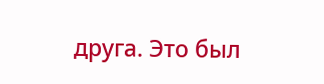друга. Это был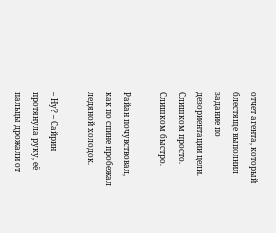отчет агента, который блестяще выполнил задание по дезориентации цели. Слишком просто. Слишком быстро.

Райан почувствовал, как по спине пробежал ледяной холодок.

– Ну? – Сайрин протянула руку, её пальцы дрожали от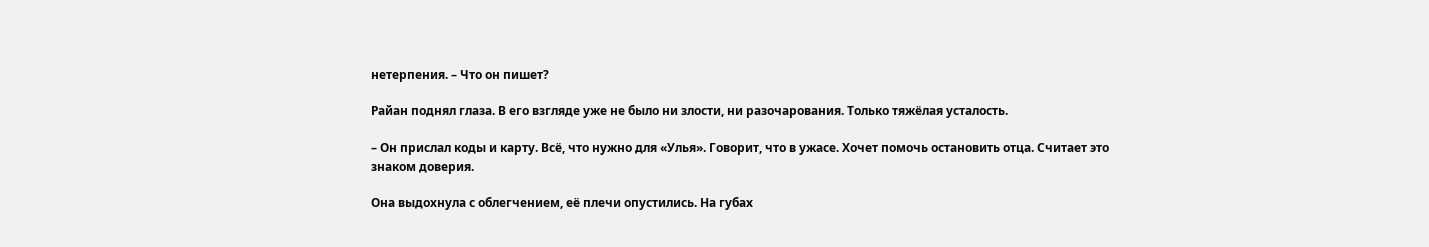нетерпения. – Что он пишет?

Райан поднял глаза. В его взгляде уже не было ни злости, ни разочарования. Только тяжёлая усталость.

– Он прислал коды и карту. Всё, что нужно для «Улья». Говорит, что в ужасе. Хочет помочь остановить отца. Считает это знаком доверия.

Она выдохнула с облегчением, её плечи опустились. На губах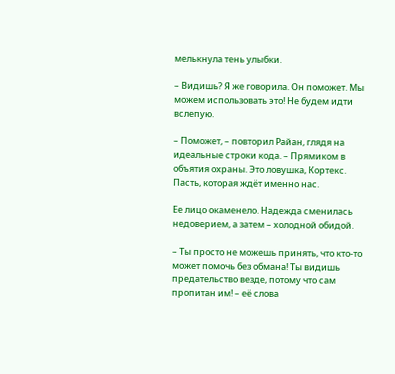мелькнула тень улыбки.

– Видишь? Я же говорила. Он поможет. Мы можем использовать это! Не будем идти вслепую.

– Поможет, – повторил Райан, глядя на идеальные строки кода. – Прямиком в объятия охраны. Это ловушка, Кортекс. Пасть, которая ждёт именно нас.

Ее лицо окаменело. Надежда сменилась недоверием, а затем – холодной обидой.

– Ты просто не можешь принять, что кто-то может помочь без обмана! Ты видишь предательство везде, потому что сам пропитан им! – её слова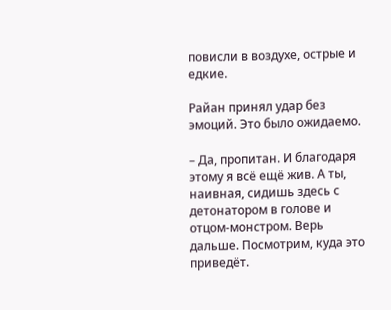повисли в воздухе, острые и едкие.

Райан принял удар без эмоций. Это было ожидаемо.

– Да, пропитан. И благодаря этому я всё ещё жив. А ты, наивная, сидишь здесь с детонатором в голове и отцом-монстром. Верь дальше. Посмотрим, куда это приведёт.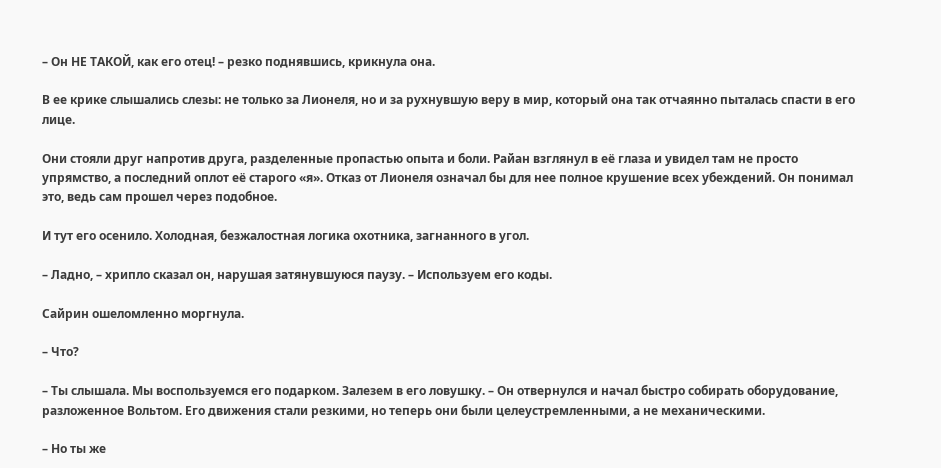– Он НЕ ТАКОЙ, как его отец! – резко поднявшись, крикнула она.

В ее крике слышались слезы: не только за Лионеля, но и за рухнувшую веру в мир, который она так отчаянно пыталась спасти в его лице.

Они стояли друг напротив друга, разделенные пропастью опыта и боли. Райан взглянул в её глаза и увидел там не просто упрямство, а последний оплот её старого «я». Отказ от Лионеля означал бы для нее полное крушение всех убеждений. Он понимал это, ведь сам прошел через подобное.

И тут его осенило. Холодная, безжалостная логика охотника, загнанного в угол.

– Ладно, – хрипло сказал он, нарушая затянувшуюся паузу. – Используем его коды.

Сайрин ошеломленно моргнула.

– Что?

– Ты слышала. Мы воспользуемся его подарком. Залезем в его ловушку. – Он отвернулся и начал быстро собирать оборудование, разложенное Вольтом. Его движения стали резкими, но теперь они были целеустремленными, а не механическими.

– Но ты же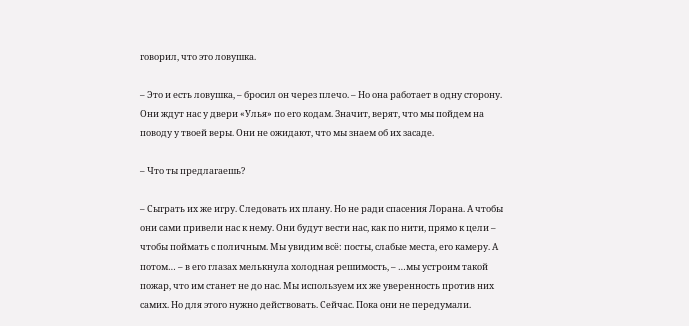говорил, что это ловушка.

– Это и есть ловушка, – бросил он через плечо. – Но она работает в одну сторону. Они ждут нас у двери «Улья» по его кодам. Значит, верят, что мы пойдем на поводу у твоей веры. Они не ожидают, что мы знаем об их засаде.

– Что ты предлагаешь?

– Сыграть их же игру. Следовать их плану. Но не ради спасения Лорана. А чтобы они сами привели нас к нему. Они будут вести нас, как по нити, прямо к цели – чтобы поймать с поличным. Мы увидим всё: посты, слабые места, его камеру. А потом… – в его глазах мелькнула холодная решимость, – …мы устроим такой пожар, что им станет не до нас. Мы используем их же уверенность против них самих. Но для этого нужно действовать. Сейчас. Пока они не передумали.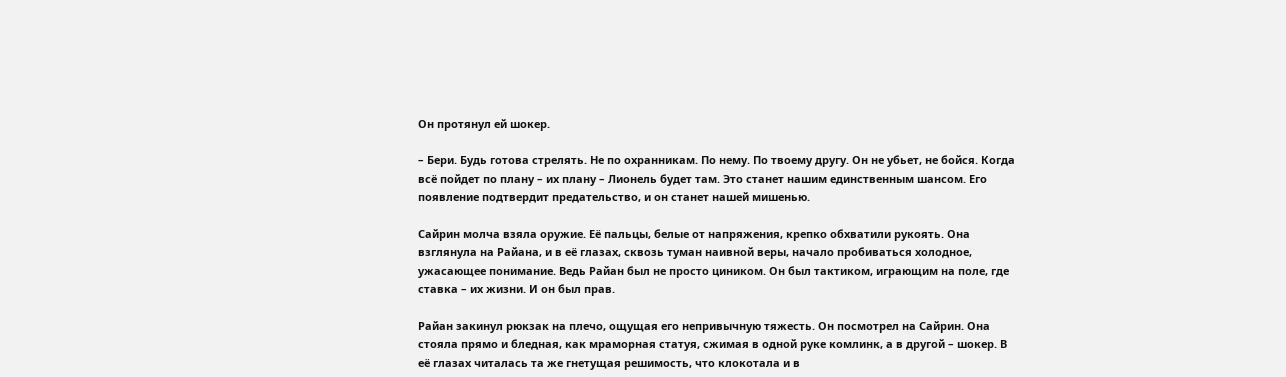Он протянул ей шокер.

– Бери. Будь готова стрелять. Не по охранникам. По нему. По твоему другу. Он не убьет, не бойся. Когда всё пойдет по плану – их плану – Лионель будет там. Это станет нашим единственным шансом. Его появление подтвердит предательство, и он станет нашей мишенью.

Сайрин молча взяла оружие. Её пальцы, белые от напряжения, крепко обхватили рукоять. Она взглянула на Райана, и в её глазах, сквозь туман наивной веры, начало пробиваться холодное, ужасающее понимание. Ведь Райан был не просто циником. Он был тактиком, играющим на поле, где ставка – их жизни. И он был прав.

Райан закинул рюкзак на плечо, ощущая его непривычную тяжесть. Он посмотрел на Сайрин. Она стояла прямо и бледная, как мраморная статуя, сжимая в одной руке комлинк, а в другой – шокер. В её глазах читалась та же гнетущая решимость, что клокотала и в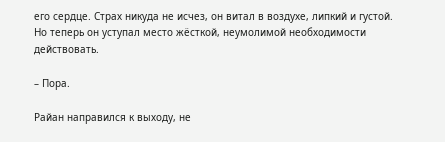его сердце. Страх никуда не исчез, он витал в воздухе, липкий и густой. Но теперь он уступал место жёсткой, неумолимой необходимости действовать.

– Пора.

Райан направился к выходу, не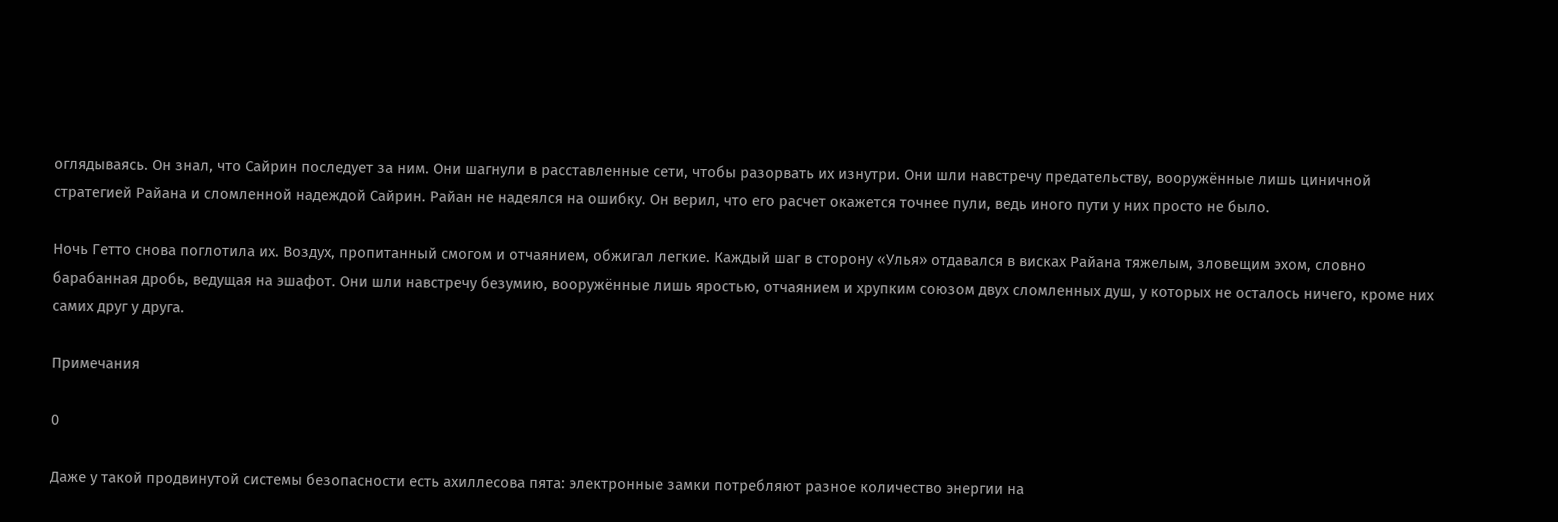оглядываясь. Он знал, что Сайрин последует за ним. Они шагнули в расставленные сети, чтобы разорвать их изнутри. Они шли навстречу предательству, вооружённые лишь циничной стратегией Райана и сломленной надеждой Сайрин. Райан не надеялся на ошибку. Он верил, что его расчет окажется точнее пули, ведь иного пути у них просто не было.

Ночь Гетто снова поглотила их. Воздух, пропитанный смогом и отчаянием, обжигал легкие. Каждый шаг в сторону «Улья» отдавался в висках Райана тяжелым, зловещим эхом, словно барабанная дробь, ведущая на эшафот. Они шли навстречу безумию, вооружённые лишь яростью, отчаянием и хрупким союзом двух сломленных душ, у которых не осталось ничего, кроме них самих друг у друга.

Примечания

0

Даже у такой продвинутой системы безопасности есть ахиллесова пята: электронные замки потребляют разное количество энергии на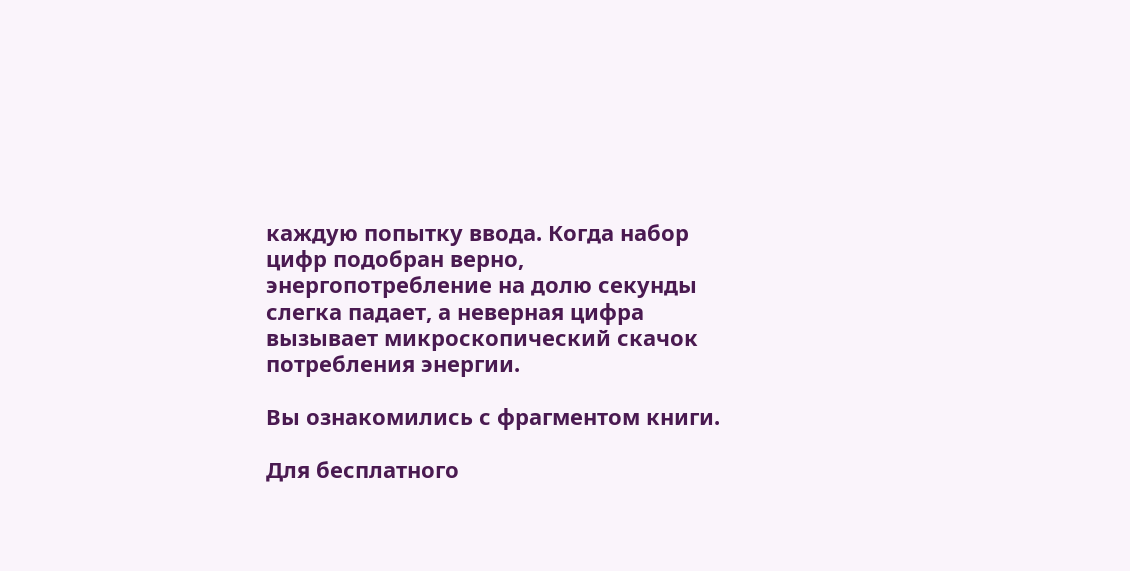каждую попытку ввода. Когда набор цифр подобран верно, энергопотребление на долю секунды слегка падает, а неверная цифра вызывает микроскопический скачок потребления энергии.

Вы ознакомились с фрагментом книги.

Для бесплатного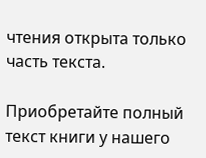чтения открыта только часть текста.

Приобретайте полный текст книги у нашего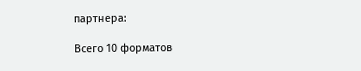партнера:

Всего 10 форматов